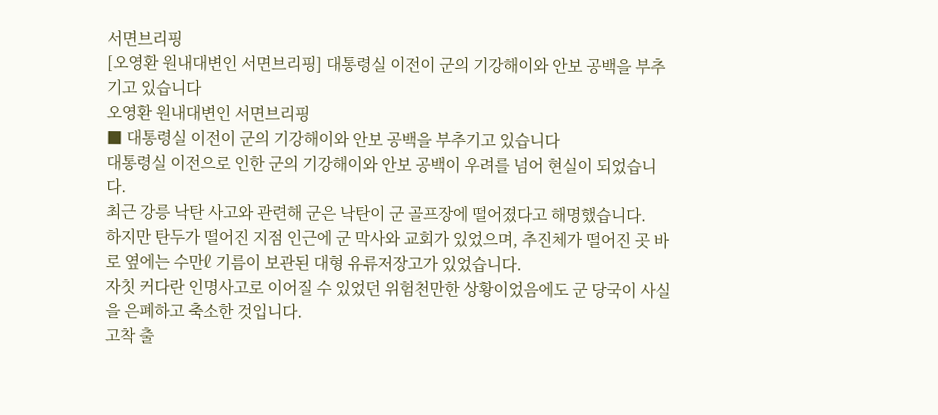서면브리핑
[오영환 원내대변인 서면브리핑] 대통령실 이전이 군의 기강해이와 안보 공백을 부추기고 있습니다
오영환 원내대변인 서면브리핑
■ 대통령실 이전이 군의 기강해이와 안보 공백을 부추기고 있습니다
대통령실 이전으로 인한 군의 기강해이와 안보 공백이 우려를 넘어 현실이 되었습니다.
최근 강릉 낙탄 사고와 관련해 군은 낙탄이 군 골프장에 떨어졌다고 해명했습니다.
하지만 탄두가 떨어진 지점 인근에 군 막사와 교회가 있었으며, 추진체가 떨어진 곳 바로 옆에는 수만ℓ 기름이 보관된 대형 유류저장고가 있었습니다.
자칫 커다란 인명사고로 이어질 수 있었던 위험천만한 상황이었음에도 군 당국이 사실을 은폐하고 축소한 것입니다.
고착 출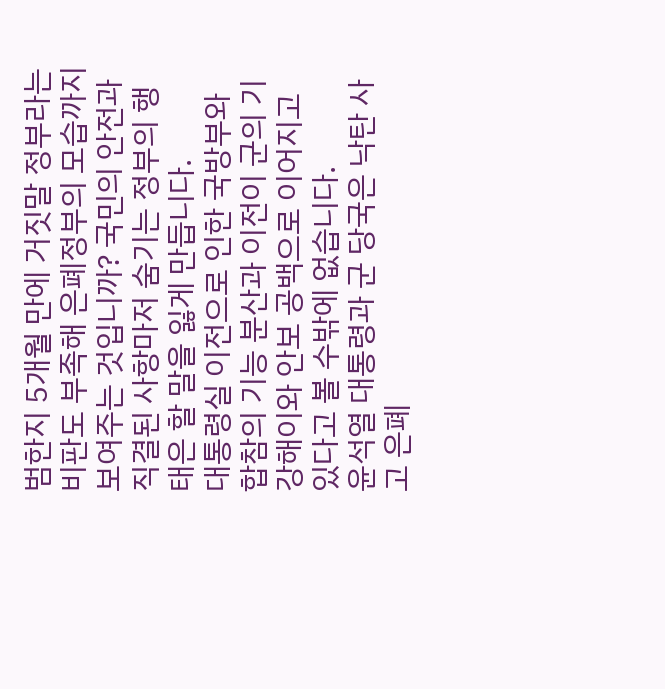범한지 5개월 만에 거짓말 정부라는 비판도 부족해 은폐정부의 모습까지 보여주는 것입니까? 국민의 안전과 직결된 사항마저 숨기는 정부의 행태은 할 말을 잃게 만듭니다.
대통령실 이전으로 인한 국방부와 합참의 기능 분산과 이전이 군의 기강해이와 안보 공백으로 이어지고 있다고 볼 수밖에 없습니다.
윤석열 대통령과 군 당국은 낙탄 사고 은폐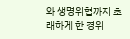와 생명위협까지 초래하게 한 경위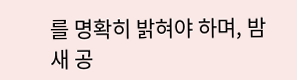를 명확히 밝혀야 하며, 밤새 공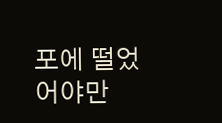포에 떨었어야만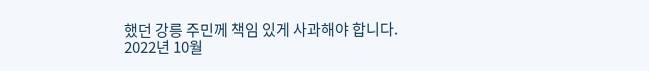했던 강릉 주민께 책임 있게 사과해야 합니다.
2022년 10월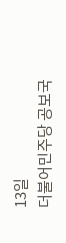13일
더불어민주당 공보국